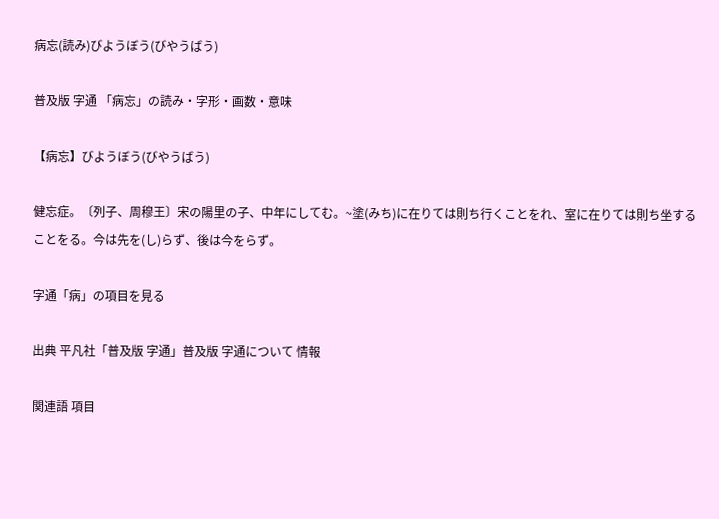病忘(読み)びようぼう(びやうばう)

普及版 字通 「病忘」の読み・字形・画数・意味

【病忘】びようぼう(びやうばう)

健忘症。〔列子、周穆王〕宋の陽里の子、中年にしてむ。~塗(みち)に在りては則ち行くことをれ、室に在りては則ち坐することをる。今は先を(し)らず、後は今をらず。

字通「病」の項目を見る

出典 平凡社「普及版 字通」普及版 字通について 情報

関連語 項目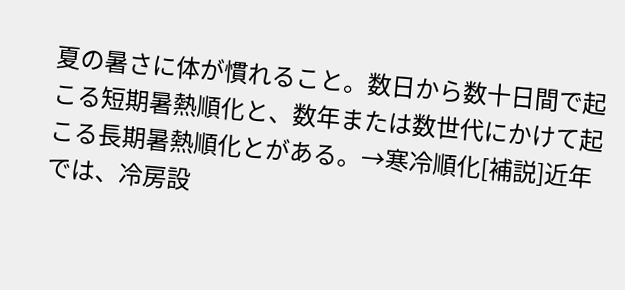夏の暑さに体が慣れること。数日から数十日間で起こる短期暑熱順化と、数年または数世代にかけて起こる長期暑熱順化とがある。→寒冷順化[補説]近年では、冷房設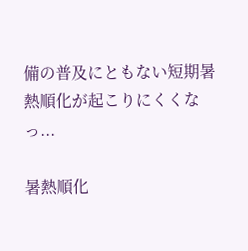備の普及にともない短期暑熱順化が起こりにくくなっ...

暑熱順化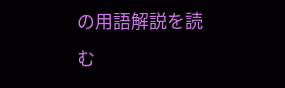の用語解説を読む